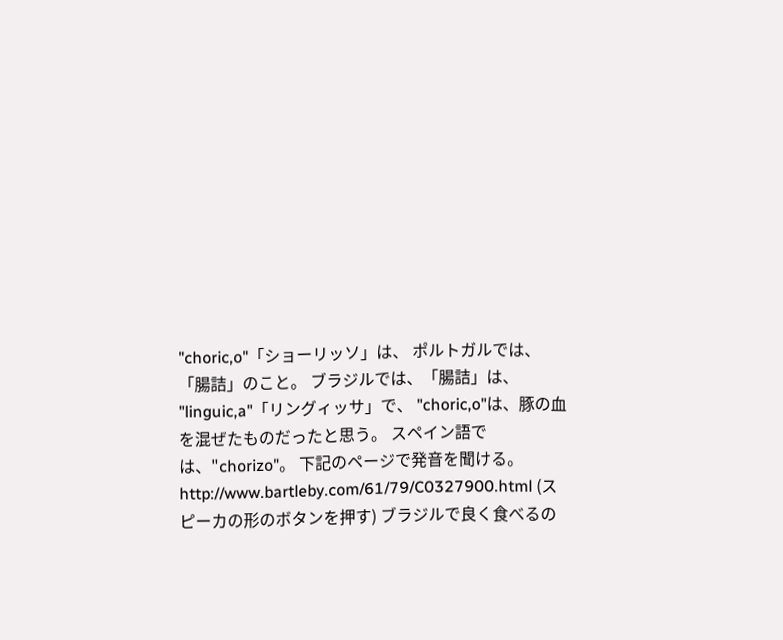"choric,o"「ショーリッソ」は、 ポルトガルでは、「腸詰」のこと。 ブラジルでは、「腸詰」は、 "linguic,a"「リングィッサ」で、 "choric,o"は、豚の血を混ぜたものだったと思う。 スペイン語では、"chorizo"。 下記のページで発音を聞ける。 http://www.bartleby.com/61/79/C0327900.html (スピーカの形のボタンを押す) ブラジルで良く食べるの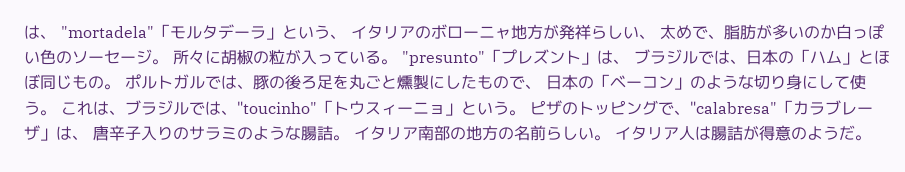は、 "mortadela"「モルタデーラ」という、 イタリアのボローニャ地方が発祥らしい、 太めで、脂肪が多いのか白っぽい色のソーセージ。 所々に胡椒の粒が入っている。 "presunto"「プレズント」は、 ブラジルでは、日本の「ハム」とほぼ同じもの。 ポルトガルでは、豚の後ろ足を丸ごと燻製にしたもので、 日本の「ベーコン」のような切り身にして使う。 これは、ブラジルでは、"toucinho"「トウスィーニョ」という。 ピザのトッピングで、"calabresa"「カラブレーザ」は、 唐辛子入りのサラミのような腸詰。 イタリア南部の地方の名前らしい。 イタリア人は腸詰が得意のようだ。